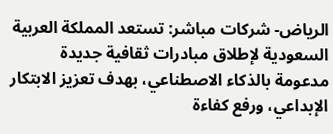الرياض- شركات مباشر: تستعد المملكة العربية السعودية لإطلاق مبادرات ثقافية جديدة مدعومة بالذكاء الاصطناعي، بهدف تعزيز الابتكار الإبداعي، ورفع كفاءة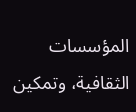المؤسسات الثقافية، وتمكين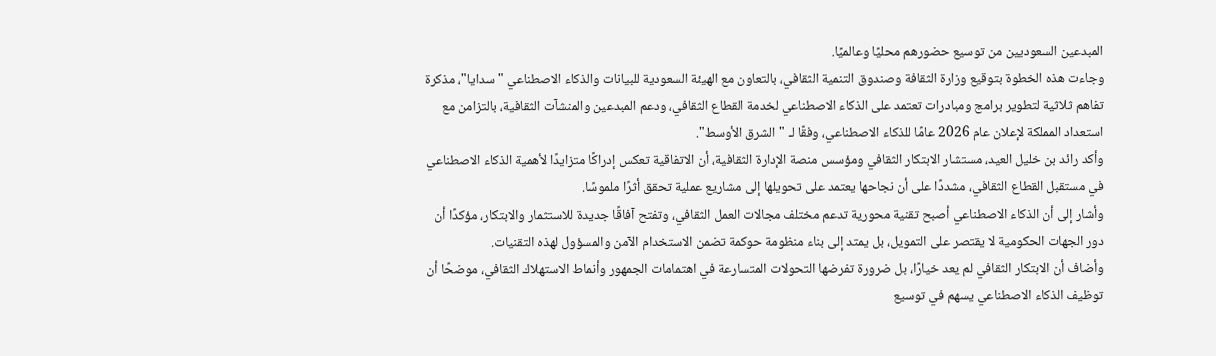المبدعين السعوديين من توسيع حضورهم محليًا وعالميًا.
وجاءت هذه الخطوة بتوقيع وزارة الثقافة وصندوق التنمية الثقافي، بالتعاون مع الهيئة السعودية للبيانات والذكاء الاصطناعي "سدايا"، مذكرة تفاهم ثلاثية لتطوير برامج ومبادرات تعتمد على الذكاء الاصطناعي لخدمة القطاع الثقافي، ودعم المبدعين والمنشآت الثقافية، بالتزامن مع استعداد المملكة لإعلان عام 2026 عامًا للذكاء الاصطناعي، وفقًا لـ "الشرق الأوسط".
وأكد رائد بن خليل العيد، مستشار الابتكار الثقافي ومؤسس منصة الإدارة الثقافية، أن الاتفاقية تعكس إدراكًا متزايدًا لأهمية الذكاء الاصطناعي في مستقبل القطاع الثقافي، مشددًا على أن نجاحها يعتمد على تحويلها إلى مشاريع عملية تحقق أثرًا ملموسًا.
وأشار إلى أن الذكاء الاصطناعي أصبح تقنية محورية تدعم مختلف مجالات العمل الثقافي، وتفتح آفاقًا جديدة للاستثمار والابتكار، مؤكدًا أن دور الجهات الحكومية لا يقتصر على التمويل، بل يمتد إلى بناء منظومة حوكمة تضمن الاستخدام الآمن والمسؤول لهذه التقنيات.
وأضاف أن الابتكار الثقافي لم يعد خيارًا، بل ضرورة تفرضها التحولات المتسارعة في اهتمامات الجمهور وأنماط الاستهلاك الثقافي، موضحًا أن توظيف الذكاء الاصطناعي يسهم في توسيع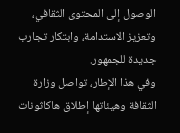الوصول إلى المحتوى الثقافي، وتعزيز الاستدامة، وابتكار تجارب جديدة للجمهور.
وفي هذا الإطار، تواصل وزارة الثقافة وهيئاتها إطلاق هاكاثونات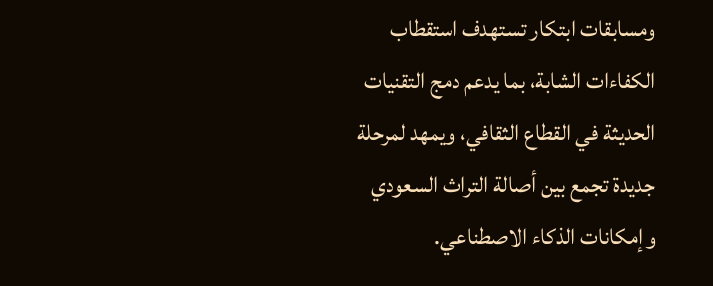ومسابقات ابتكار تستهدف استقطاب الكفاءات الشابة، بما يدعم دمج التقنيات الحديثة في القطاع الثقافي، ويمهد لمرحلة جديدة تجمع بين أصالة التراث السعودي وإمكانات الذكاء الاصطناعي.